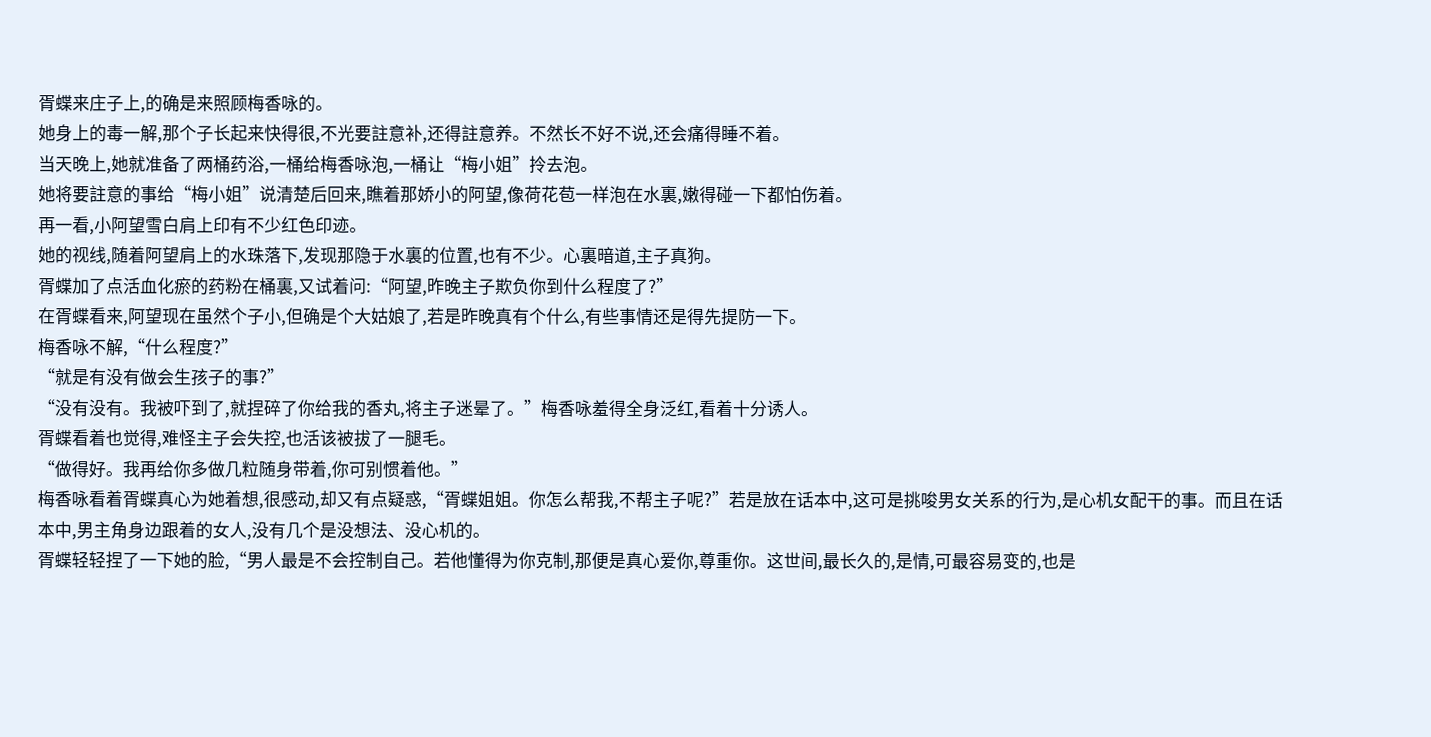胥蝶来庄子上,的确是来照顾梅香咏的。
她身上的毒一解,那个子长起来快得很,不光要註意补,还得註意养。不然长不好不说,还会痛得睡不着。
当天晚上,她就准备了两桶药浴,一桶给梅香咏泡,一桶让“梅小姐”拎去泡。
她将要註意的事给“梅小姐”说清楚后回来,瞧着那娇小的阿望,像荷花苞一样泡在水裏,嫩得碰一下都怕伤着。
再一看,小阿望雪白肩上印有不少红色印迹。
她的视线,随着阿望肩上的水珠落下,发现那隐于水裏的位置,也有不少。心裏暗道,主子真狗。
胥蝶加了点活血化瘀的药粉在桶裏,又试着问:“阿望,昨晚主子欺负你到什么程度了?”
在胥蝶看来,阿望现在虽然个子小,但确是个大姑娘了,若是昨晚真有个什么,有些事情还是得先提防一下。
梅香咏不解,“什么程度?”
“就是有没有做会生孩子的事?”
“没有没有。我被吓到了,就捏碎了你给我的香丸,将主子迷晕了。”梅香咏羞得全身泛红,看着十分诱人。
胥蝶看着也觉得,难怪主子会失控,也活该被拔了一腿毛。
“做得好。我再给你多做几粒随身带着,你可别惯着他。”
梅香咏看着胥蝶真心为她着想,很感动,却又有点疑惑,“胥蝶姐姐。你怎么帮我,不帮主子呢?”若是放在话本中,这可是挑唆男女关系的行为,是心机女配干的事。而且在话本中,男主角身边跟着的女人,没有几个是没想法、没心机的。
胥蝶轻轻捏了一下她的脸,“男人最是不会控制自己。若他懂得为你克制,那便是真心爱你,尊重你。这世间,最长久的,是情,可最容易变的,也是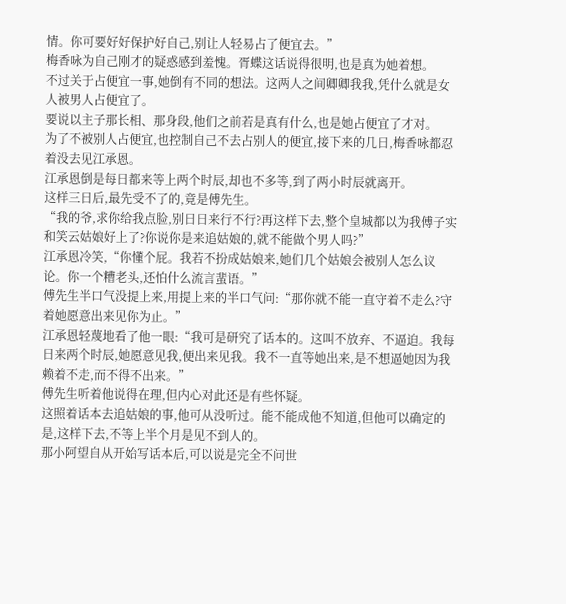情。你可要好好保护好自己,别让人轻易占了便宜去。”
梅香咏为自己刚才的疑惑感到羞愧。胥蝶这话说得很明,也是真为她着想。
不过关于占便宜一事,她倒有不同的想法。这两人之间卿卿我我,凭什么就是女人被男人占便宜了。
要说以主子那长相、那身段,他们之前若是真有什么,也是她占便宜了才对。
为了不被别人占便宜,也控制自己不去占别人的便宜,接下来的几日,梅香咏都忍着没去见江承恩。
江承恩倒是每日都来等上两个时辰,却也不多等,到了两小时辰就离开。
这样三日后,最先受不了的,竟是傅先生。
“我的爷,求你给我点脸,别日日来行不行?再这样下去,整个皇城都以为我傅子实和笑云姑娘好上了?你说你是来追姑娘的,就不能做个男人吗?”
江承恩冷笑,“你懂个屁。我若不扮成姑娘来,她们几个姑娘会被别人怎么议论。你一个糟老头,还怕什么流言蜚语。”
傅先生半口气没提上来,用提上来的半口气问:“那你就不能一直守着不走么?守着她愿意出来见你为止。”
江承恩轻蔑地看了他一眼:“我可是研究了话本的。这叫不放弃、不逼迫。我每日来两个时辰,她愿意见我,便出来见我。我不一直等她出来,是不想逼她因为我赖着不走,而不得不出来。”
傅先生听着他说得在理,但内心对此还是有些怀疑。
这照着话本去追姑娘的事,他可从没听过。能不能成他不知道,但他可以确定的是,这样下去,不等上半个月是见不到人的。
那小阿望自从开始写话本后,可以说是完全不问世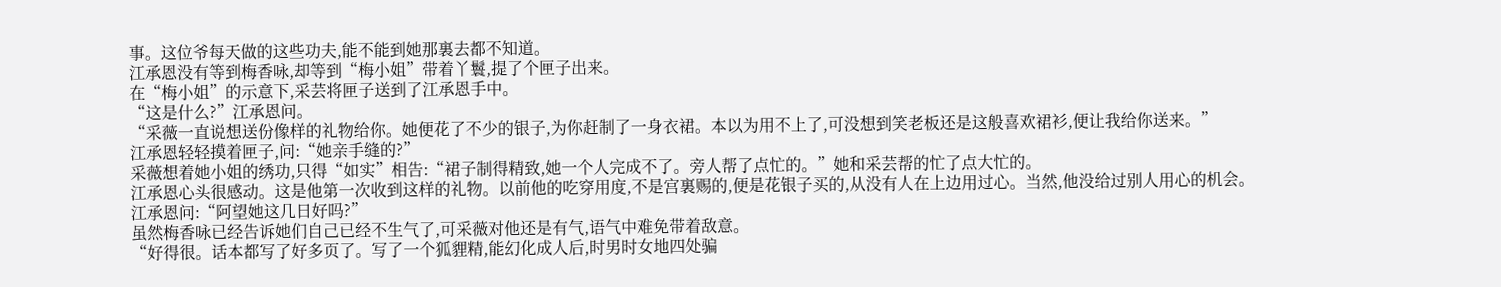事。这位爷每天做的这些功夫,能不能到她那裏去都不知道。
江承恩没有等到梅香咏,却等到“梅小姐”带着丫鬟,提了个匣子出来。
在“梅小姐”的示意下,采芸将匣子送到了江承恩手中。
“这是什么?”江承恩问。
“采薇一直说想送份像样的礼物给你。她便花了不少的银子,为你赶制了一身衣裙。本以为用不上了,可没想到笑老板还是这般喜欢裙衫,便让我给你送来。”
江承恩轻轻摸着匣子,问:“她亲手缝的?”
采薇想着她小姐的绣功,只得“如实”相告:“裙子制得精致,她一个人完成不了。旁人帮了点忙的。”她和采芸帮的忙了点大忙的。
江承恩心头很感动。这是他第一次收到这样的礼物。以前他的吃穿用度,不是宫裏赐的,便是花银子买的,从没有人在上边用过心。当然,他没给过别人用心的机会。
江承恩问:“阿望她这几日好吗?”
虽然梅香咏已经告诉她们自己已经不生气了,可采薇对他还是有气,语气中难免带着敌意。
“好得很。话本都写了好多页了。写了一个狐貍精,能幻化成人后,时男时女地四处骗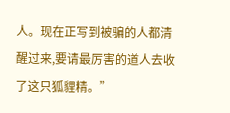人。现在正写到被骗的人都清醒过来,要请最厉害的道人去收了这只狐貍精。”